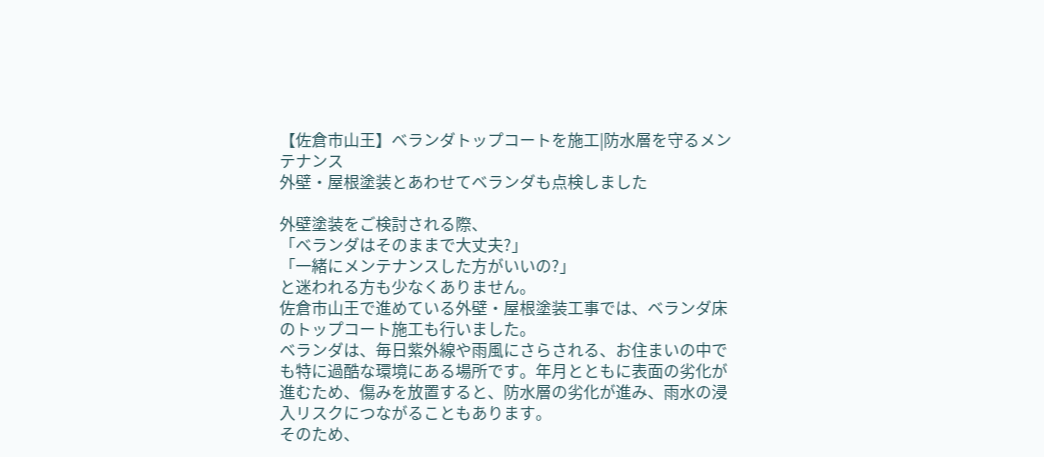【佐倉市山王】ベランダトップコートを施工|防水層を守るメンテナンス
外壁・屋根塗装とあわせてベランダも点検しました

外壁塗装をご検討される際、
「ベランダはそのままで大丈夫?」
「一緒にメンテナンスした方がいいの?」
と迷われる方も少なくありません。
佐倉市山王で進めている外壁・屋根塗装工事では、ベランダ床のトップコート施工も行いました。
ベランダは、毎日紫外線や雨風にさらされる、お住まいの中でも特に過酷な環境にある場所です。年月とともに表面の劣化が進むため、傷みを放置すると、防水層の劣化が進み、雨水の浸入リスクにつながることもあります。
そのため、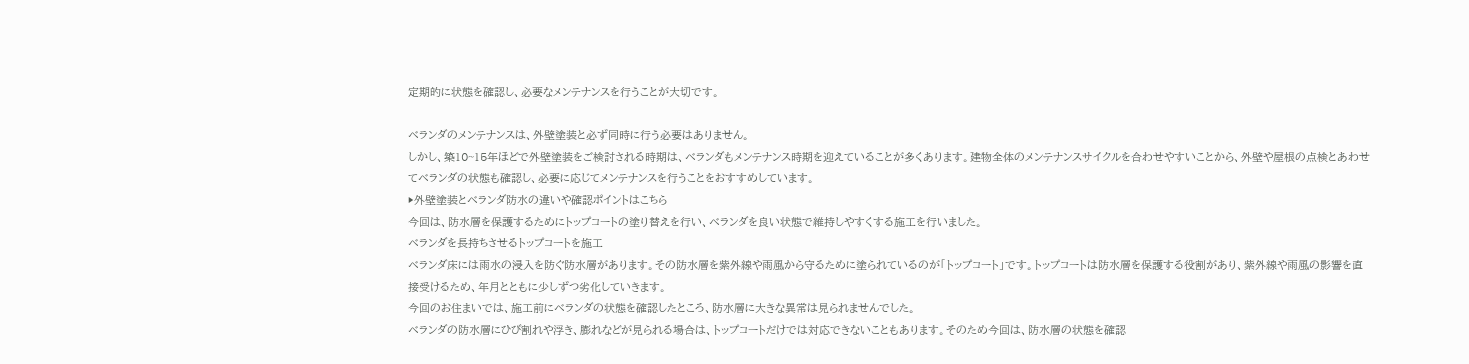定期的に状態を確認し、必要なメンテナンスを行うことが大切です。

ベランダのメンテナンスは、外壁塗装と必ず同時に行う必要はありません。
しかし、築10~15年ほどで外壁塗装をご検討される時期は、ベランダもメンテナンス時期を迎えていることが多くあります。建物全体のメンテナンスサイクルを合わせやすいことから、外壁や屋根の点検とあわせてベランダの状態も確認し、必要に応じてメンテナンスを行うことをおすすめしています。
▶外壁塗装とベランダ防水の違いや確認ポイントはこちら
今回は、防水層を保護するためにトップコートの塗り替えを行い、ベランダを良い状態で維持しやすくする施工を行いました。
ベランダを長持ちさせるトップコートを施工
ベランダ床には雨水の浸入を防ぐ防水層があります。その防水層を紫外線や雨風から守るために塗られているのが「トップコート」です。トップコートは防水層を保護する役割があり、紫外線や雨風の影響を直接受けるため、年月とともに少しずつ劣化していきます。
今回のお住まいでは、施工前にベランダの状態を確認したところ、防水層に大きな異常は見られませんでした。
ベランダの防水層にひび割れや浮き、膨れなどが見られる場合は、トップコートだけでは対応できないこともあります。そのため今回は、防水層の状態を確認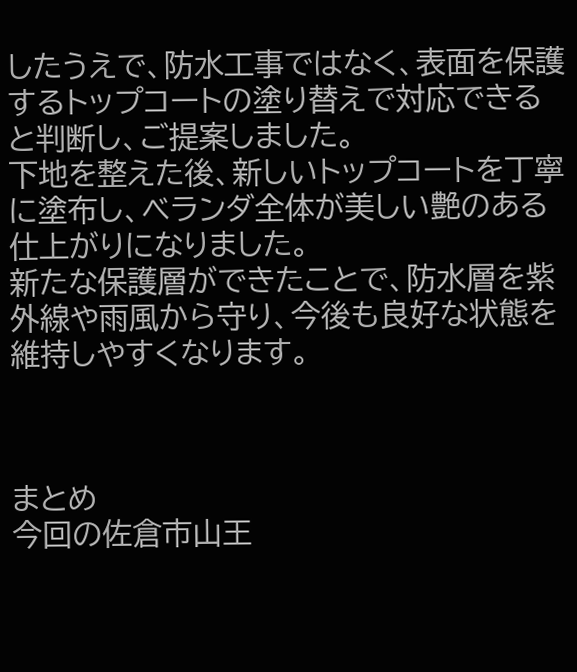したうえで、防水工事ではなく、表面を保護するトップコートの塗り替えで対応できると判断し、ご提案しました。
下地を整えた後、新しいトップコートを丁寧に塗布し、ベランダ全体が美しい艶のある仕上がりになりました。
新たな保護層ができたことで、防水層を紫外線や雨風から守り、今後も良好な状態を維持しやすくなります。



まとめ
今回の佐倉市山王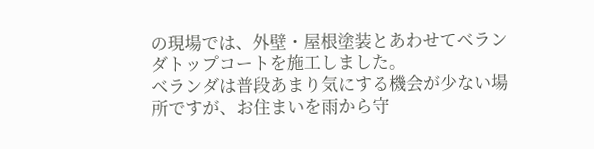の現場では、外壁・屋根塗装とあわせてベランダトップコートを施工しました。
ベランダは普段あまり気にする機会が少ない場所ですが、お住まいを雨から守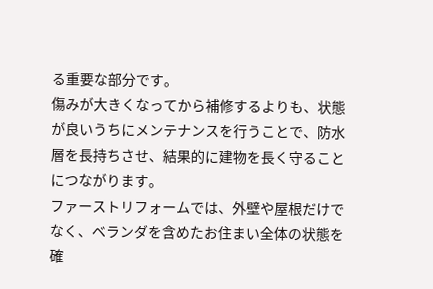る重要な部分です。
傷みが大きくなってから補修するよりも、状態が良いうちにメンテナンスを行うことで、防水層を長持ちさせ、結果的に建物を長く守ることにつながります。
ファーストリフォームでは、外壁や屋根だけでなく、ベランダを含めたお住まい全体の状態を確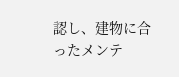認し、建物に合ったメンテ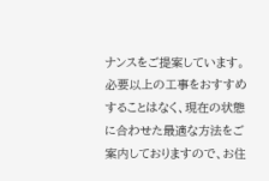ナンスをご提案しています。
必要以上の工事をおすすめすることはなく、現在の状態に合わせた最適な方法をご案内しておりますので、お住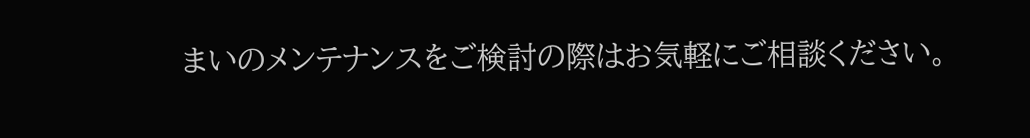まいのメンテナンスをご検討の際はお気軽にご相談ください。